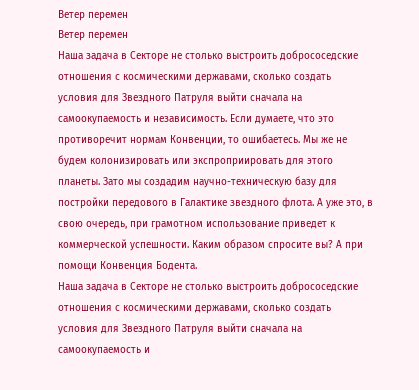Ветер перемен
Ветер перемен
Наша задача в Секторе не столько выстроить добрососедские отношения с космическими державами, сколько создать условия для Звездного Патруля выйти сначала на самоокупаемость и независимость. Если думаете, что это противоречит нормам Конвенции, то ошибаетесь. Мы же не будем колонизировать или экспроприировать для этого планеты. Зато мы создадим научно-техническую базу для постройки передового в Галактике звездного флота. А уже это, в свою очередь, при грамотном использование приведет к коммерческой успешности. Каким образом спросите вы? А при помощи Конвенция Бодента.
Наша задача в Секторе не столько выстроить добрососедские отношения с космическими державами, сколько создать условия для Звездного Патруля выйти сначала на самоокупаемость и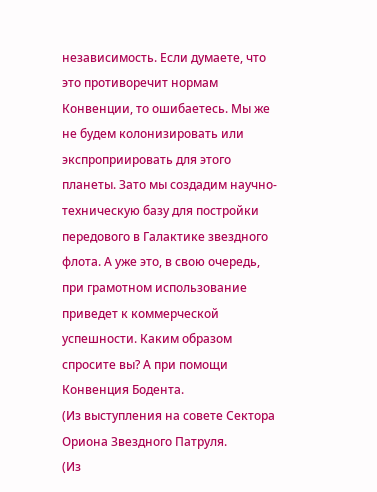независимость. Если думаете, что это противоречит нормам Конвенции, то ошибаетесь. Мы же не будем колонизировать или экспроприировать для этого планеты. Зато мы создадим научно-техническую базу для постройки передового в Галактике звездного флота. А уже это, в свою очередь, при грамотном использование приведет к коммерческой успешности. Каким образом спросите вы? А при помощи Конвенция Бодента.
(Из выступления на совете Сектора Ориона Звездного Патруля.
(Из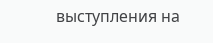выступления на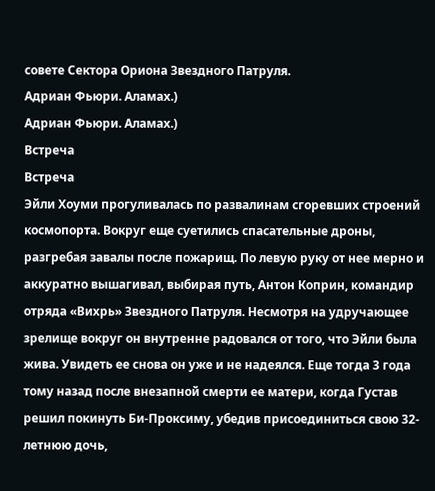совете Сектора Ориона Звездного Патруля.
Адриан Фьюри. Аламах.)
Адриан Фьюри. Аламах.)
Встреча
Встреча
Эйли Хоуми прогуливалась по развалинам сгоревших строений космопорта. Вокруг еще суетились спасательные дроны, разгребая завалы после пожарищ. По левую руку от нее мерно и аккуратно вышагивал, выбирая путь, Антон Коприн, командир отряда «Вихрь» Звездного Патруля. Несмотря на удручающее зрелище вокруг он внутренне радовался от того, что Эйли была жива. Увидеть ее снова он уже и не надеялся. Еще тогда 3 года тому назад после внезапной смерти ее матери, когда Густав решил покинуть Би-Проксиму, убедив присоединиться свою 32-летнюю дочь,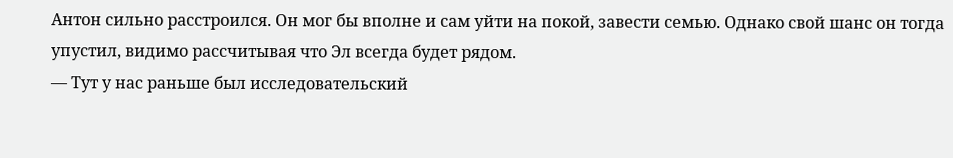Антон сильно расстроился. Он мог бы вполне и сам уйти на покой, завести семью. Однако свой шанс он тогда упустил, видимо рассчитывая что Эл всегда будет рядом.
— Тут у нас раньше был исследовательский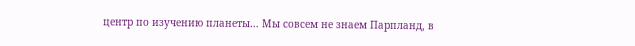центр по изучению планеты… Мы совсем не знаем Парпланд, в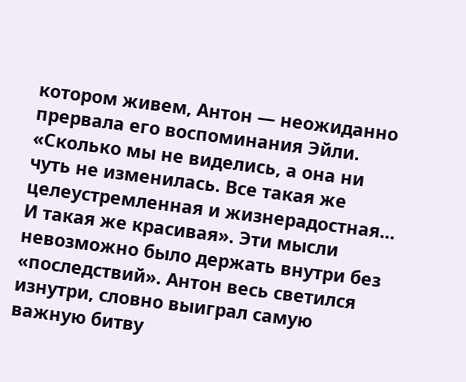котором живем, Антон — неожиданно прервала его воспоминания Эйли.
«Сколько мы не виделись, а она ни чуть не изменилась. Все такая же целеустремленная и жизнерадостная… И такая же красивая». Эти мысли невозможно было держать внутри без «последствий». Антон весь светился изнутри, словно выиграл самую важную битву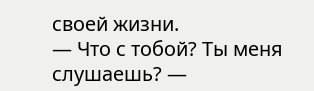своей жизни.
— Что с тобой? Ты меня слушаешь? —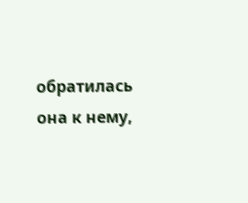обратилась она к нему,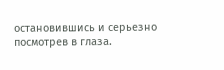остановившись и серьезно посмотрев в глаза.